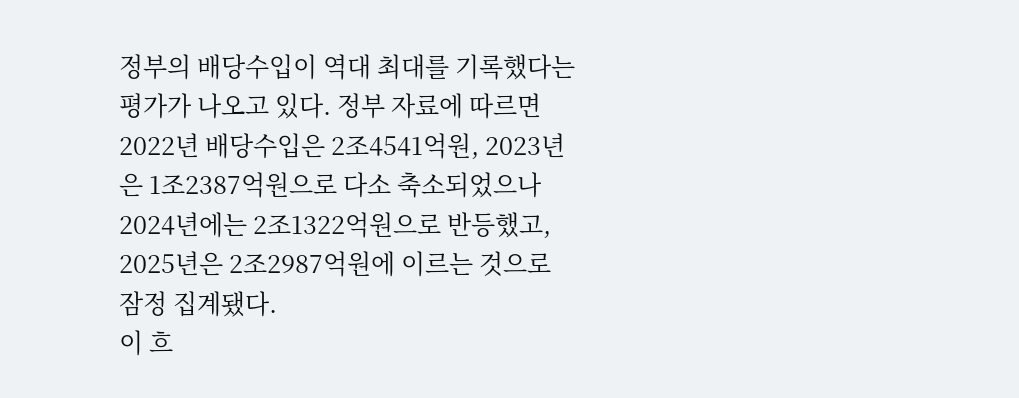정부의 배당수입이 역대 최대를 기록했다는 평가가 나오고 있다. 정부 자료에 따르면 2022년 배당수입은 2조4541억원, 2023년은 1조2387억원으로 다소 축소되었으나 2024년에는 2조1322억원으로 반등했고, 2025년은 2조2987억원에 이르는 것으로 잠정 집계됐다.
이 흐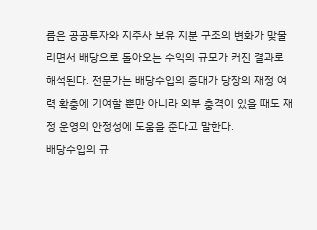름은 공공투자와 지주사 보유 지분 구조의 변화가 맞물리면서 배당으로 돌아오는 수익의 규모가 커진 결과로 해석된다. 전문가는 배당수입의 증대가 당장의 재정 여력 확충에 기여할 뿐만 아니라 외부 충격이 있을 때도 재정 운영의 안정성에 도움을 준다고 말한다.
배당수입의 규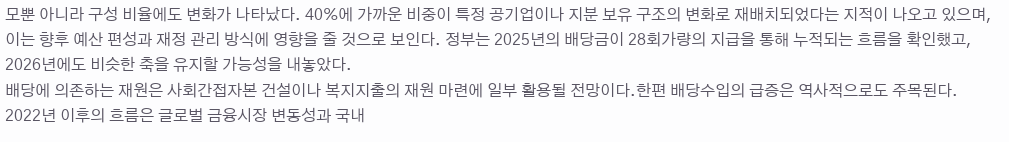모뿐 아니라 구성 비율에도 변화가 나타났다. 40%에 가까운 비중이 특정 공기업이나 지분 보유 구조의 변화로 재배치되었다는 지적이 나오고 있으며, 이는 향후 예산 편성과 재정 관리 방식에 영향을 줄 것으로 보인다. 정부는 2025년의 배당금이 28회가량의 지급을 통해 누적되는 흐름을 확인했고, 2026년에도 비슷한 축을 유지할 가능성을 내놓았다.
배당에 의존하는 재원은 사회간접자본 건설이나 복지지출의 재원 마련에 일부 활용될 전망이다.한편 배당수입의 급증은 역사적으로도 주목된다. 2022년 이후의 흐름은 글로벌 금융시장 변동성과 국내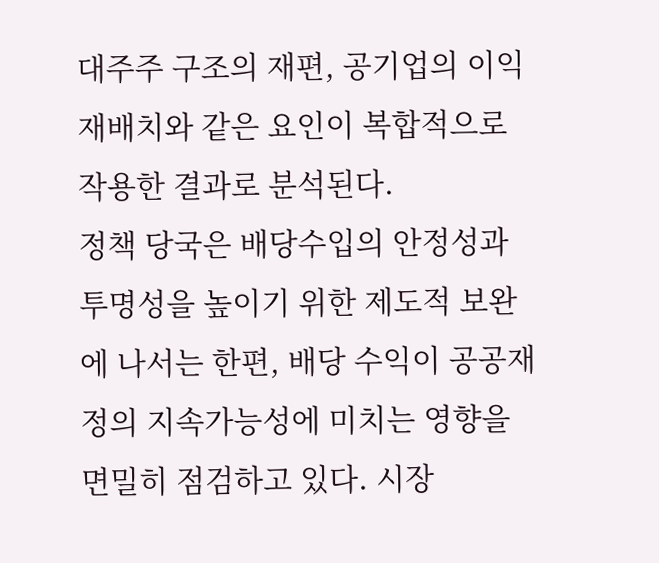대주주 구조의 재편, 공기업의 이익 재배치와 같은 요인이 복합적으로 작용한 결과로 분석된다.
정책 당국은 배당수입의 안정성과 투명성을 높이기 위한 제도적 보완에 나서는 한편, 배당 수익이 공공재정의 지속가능성에 미치는 영향을 면밀히 점검하고 있다. 시장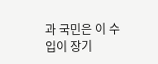과 국민은 이 수입이 장기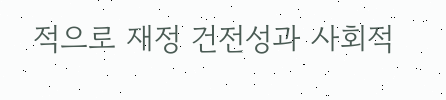적으로 재정 건전성과 사회적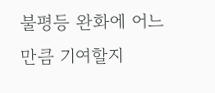불평등 완화에 어느 만큼 기여할지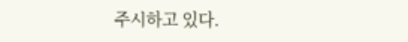주시하고 있다.